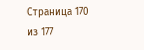Страница 170 из 177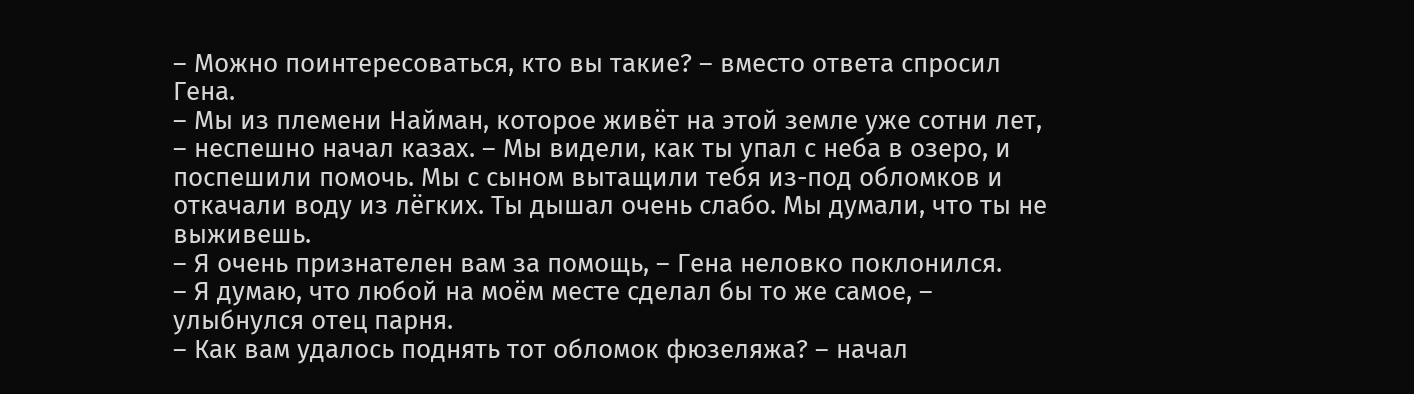– Можно поинтересоваться, кто вы такие? – вместо ответа спросил Гена.
– Мы из племени Найман, которое живёт на этой земле уже сотни лет, – неспешно начал казах. – Мы видели, как ты упал с неба в озеро, и поспешили помочь. Мы с сыном вытащили тебя из-под обломков и откачали воду из лёгких. Ты дышал очень слабо. Мы думали, что ты не выживешь.
– Я очень признателен вам за помощь, – Гена неловко поклонился.
– Я думаю, что любой на моём месте сделал бы то же самое, – улыбнулся отец парня.
– Как вам удалось поднять тот обломок фюзеляжа? – начал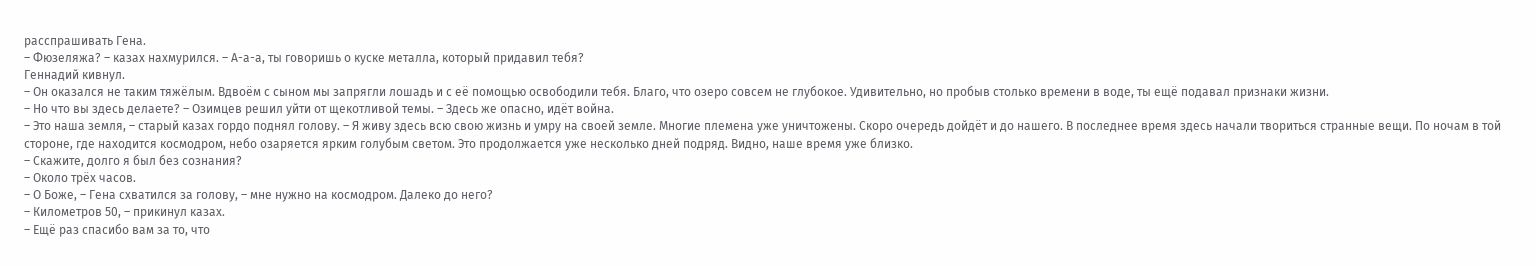расспрашивать Гена.
– Фюзеляжа? – казах нахмурился. – А-а-а, ты говоришь о куске металла, который придавил тебя?
Геннадий кивнул.
– Он оказался не таким тяжёлым. Вдвоём с сыном мы запрягли лошадь и с её помощью освободили тебя. Благо, что озеро совсем не глубокое. Удивительно, но пробыв столько времени в воде, ты ещё подавал признаки жизни.
– Но что вы здесь делаете? – Озимцев решил уйти от щекотливой темы. – Здесь же опасно, идёт война.
– Это наша земля, – старый казах гордо поднял голову. – Я живу здесь всю свою жизнь и умру на своей земле. Многие племена уже уничтожены. Скоро очередь дойдёт и до нашего. В последнее время здесь начали твориться странные вещи. По ночам в той стороне, где находится космодром, небо озаряется ярким голубым светом. Это продолжается уже несколько дней подряд. Видно, наше время уже близко.
– Скажите, долго я был без сознания?
– Около трёх часов.
– О Боже, – Гена схватился за голову, – мне нужно на космодром. Далеко до него?
– Километров 50, – прикинул казах.
– Ещё раз спасибо вам за то, что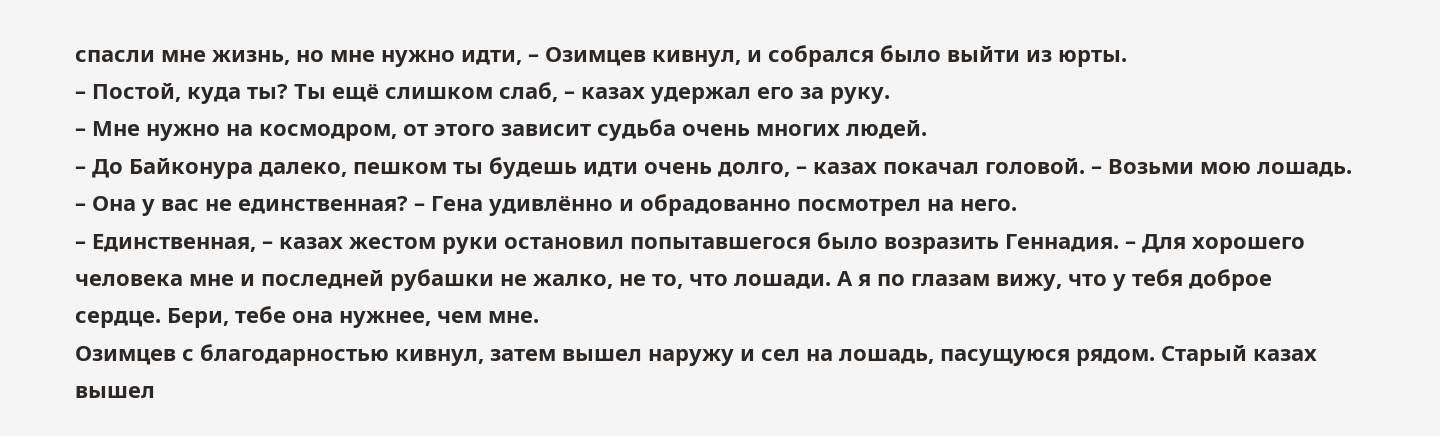спасли мне жизнь, но мне нужно идти, – Озимцев кивнул, и собрался было выйти из юрты.
– Постой, куда ты? Ты ещё слишком слаб, – казах удержал его за руку.
– Мне нужно на космодром, от этого зависит судьба очень многих людей.
– До Байконура далеко, пешком ты будешь идти очень долго, – казах покачал головой. – Возьми мою лошадь.
– Она у вас не единственная? – Гена удивлённо и обрадованно посмотрел на него.
– Единственная, – казах жестом руки остановил попытавшегося было возразить Геннадия. – Для хорошего человека мне и последней рубашки не жалко, не то, что лошади. А я по глазам вижу, что у тебя доброе сердце. Бери, тебе она нужнее, чем мне.
Озимцев с благодарностью кивнул, затем вышел наружу и сел на лошадь, пасущуюся рядом. Старый казах вышел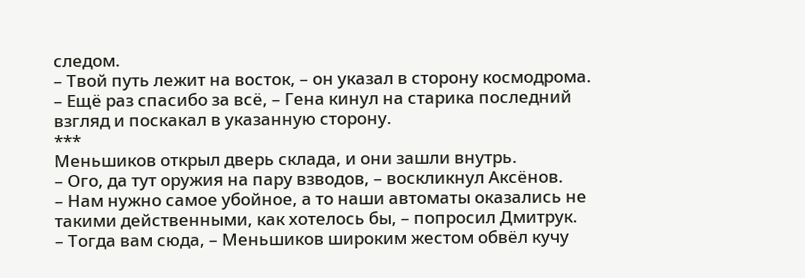следом.
– Твой путь лежит на восток, – он указал в сторону космодрома.
– Ещё раз спасибо за всё, – Гена кинул на старика последний взгляд и поскакал в указанную сторону.
***
Меньшиков открыл дверь склада, и они зашли внутрь.
– Ого, да тут оружия на пару взводов, – воскликнул Аксёнов.
– Нам нужно самое убойное, а то наши автоматы оказались не такими действенными, как хотелось бы, – попросил Дмитрук.
– Тогда вам сюда, – Меньшиков широким жестом обвёл кучу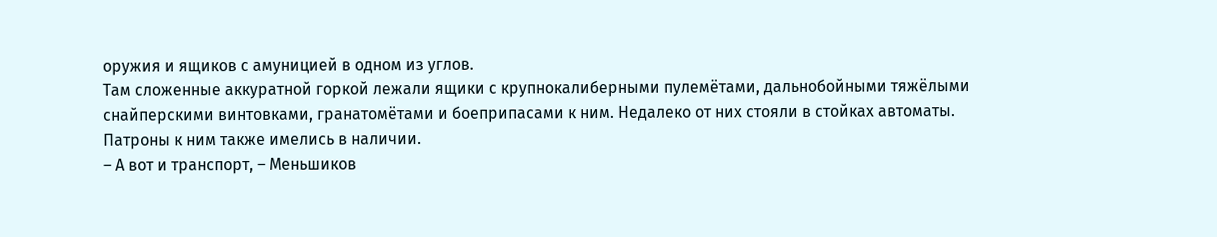оружия и ящиков с амуницией в одном из углов.
Там сложенные аккуратной горкой лежали ящики с крупнокалиберными пулемётами, дальнобойными тяжёлыми снайперскими винтовками, гранатомётами и боеприпасами к ним. Недалеко от них стояли в стойках автоматы. Патроны к ним также имелись в наличии.
– А вот и транспорт, – Меньшиков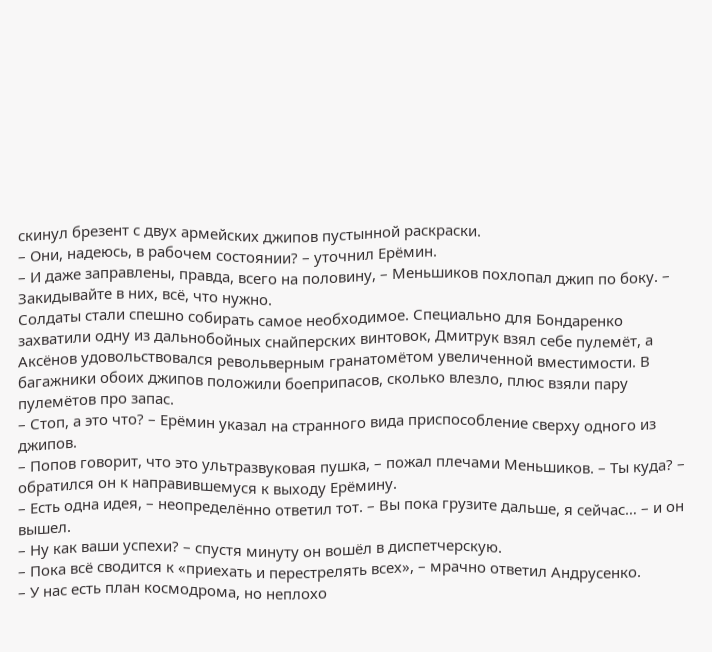скинул брезент с двух армейских джипов пустынной раскраски.
– Они, надеюсь, в рабочем состоянии? – уточнил Ерёмин.
– И даже заправлены, правда, всего на половину, – Меньшиков похлопал джип по боку. – Закидывайте в них, всё, что нужно.
Солдаты стали спешно собирать самое необходимое. Специально для Бондаренко захватили одну из дальнобойных снайперских винтовок, Дмитрук взял себе пулемёт, а Аксёнов удовольствовался револьверным гранатомётом увеличенной вместимости. В багажники обоих джипов положили боеприпасов, сколько влезло, плюс взяли пару пулемётов про запас.
– Стоп, а это что? – Ерёмин указал на странного вида приспособление сверху одного из джипов.
– Попов говорит, что это ультразвуковая пушка, – пожал плечами Меньшиков. – Ты куда? – обратился он к направившемуся к выходу Ерёмину.
– Есть одна идея, – неопределённо ответил тот. – Вы пока грузите дальше, я сейчас… – и он вышел.
– Ну как ваши успехи? – спустя минуту он вошёл в диспетчерскую.
– Пока всё сводится к «приехать и перестрелять всех», – мрачно ответил Андрусенко.
– У нас есть план космодрома, но неплохо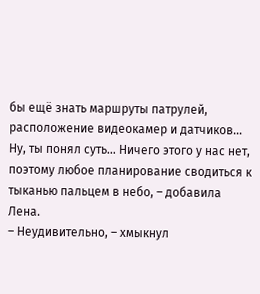бы ещё знать маршруты патрулей, расположение видеокамер и датчиков… Ну, ты понял суть… Ничего этого у нас нет, поэтому любое планирование сводиться к тыканью пальцем в небо, – добавила Лена.
– Неудивительно, – хмыкнул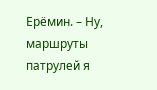Ерёмин. – Ну, маршруты патрулей я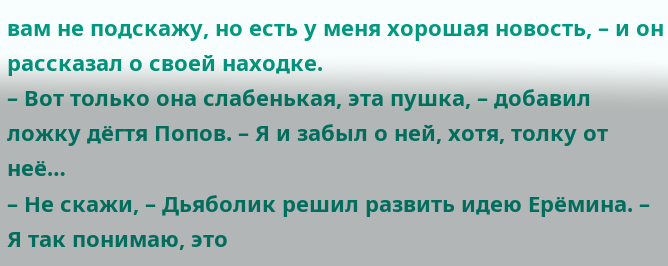вам не подскажу, но есть у меня хорошая новость, – и он рассказал о своей находке.
– Вот только она слабенькая, эта пушка, – добавил ложку дёгтя Попов. – Я и забыл о ней, хотя, толку от неё…
– Не скажи, – Дьяболик решил развить идею Ерёмина. – Я так понимаю, это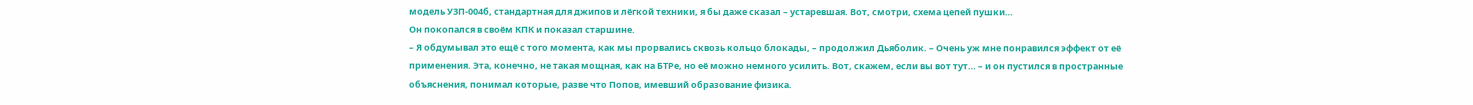модель УЗП-004б, стандартная для джипов и лёгкой техники, я бы даже сказал – устаревшая. Вот, смотри, схема цепей пушки…
Он покопался в своём КПК и показал старшине.
– Я обдумывал это ещё с того момента, как мы прорвались сквозь кольцо блокады, – продолжил Дьяболик. – Очень уж мне понравился эффект от её применения. Эта, конечно, не такая мощная, как на БТРе, но её можно немного усилить. Вот, скажем, если вы вот тут… – и он пустился в пространные объяснения, понимал которые, разве что Попов, имевший образование физика.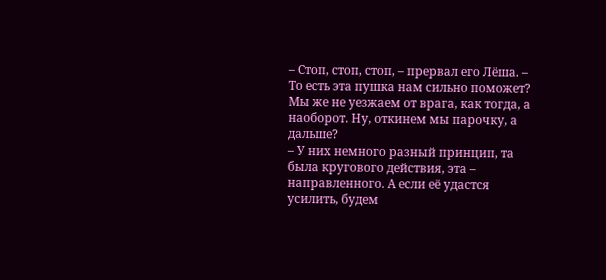– Стоп, стоп, стоп, – прервал его Лёша. – То есть эта пушка нам сильно поможет? Мы же не уезжаем от врага, как тогда, а наоборот. Ну, откинем мы парочку, а дальше?
– У них немного разный принцип, та была кругового действия, эта – направленного. А если её удастся усилить, будем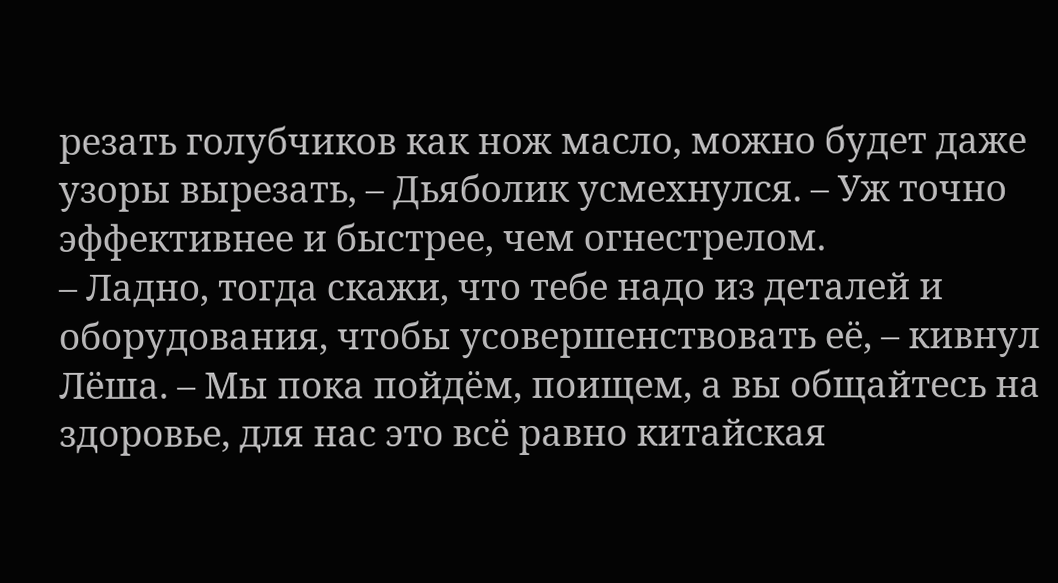резать голубчиков как нож масло, можно будет даже узоры вырезать, – Дьяболик усмехнулся. – Уж точно эффективнее и быстрее, чем огнестрелом.
– Ладно, тогда скажи, что тебе надо из деталей и оборудования, чтобы усовершенствовать её, – кивнул Лёша. – Мы пока пойдём, поищем, а вы общайтесь на здоровье, для нас это всё равно китайская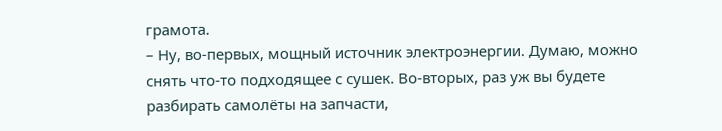грамота.
– Ну, во-первых, мощный источник электроэнергии. Думаю, можно снять что-то подходящее с сушек. Во-вторых, раз уж вы будете разбирать самолёты на запчасти,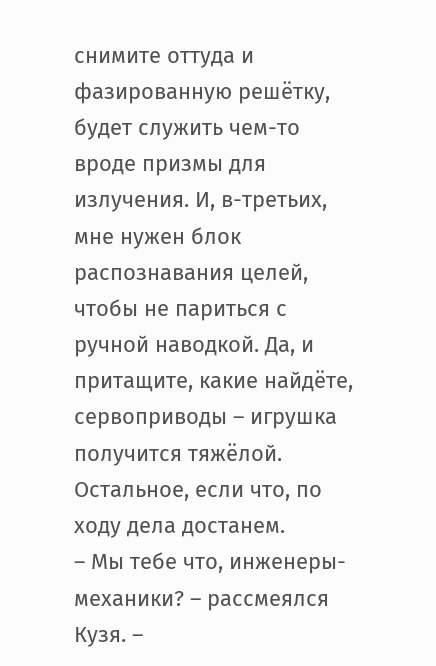снимите оттуда и фазированную решётку, будет служить чем-то вроде призмы для излучения. И, в-третьих, мне нужен блок распознавания целей, чтобы не париться с ручной наводкой. Да, и притащите, какие найдёте, сервоприводы – игрушка получится тяжёлой. Остальное, если что, по ходу дела достанем.
– Мы тебе что, инженеры-механики? – рассмеялся Кузя. –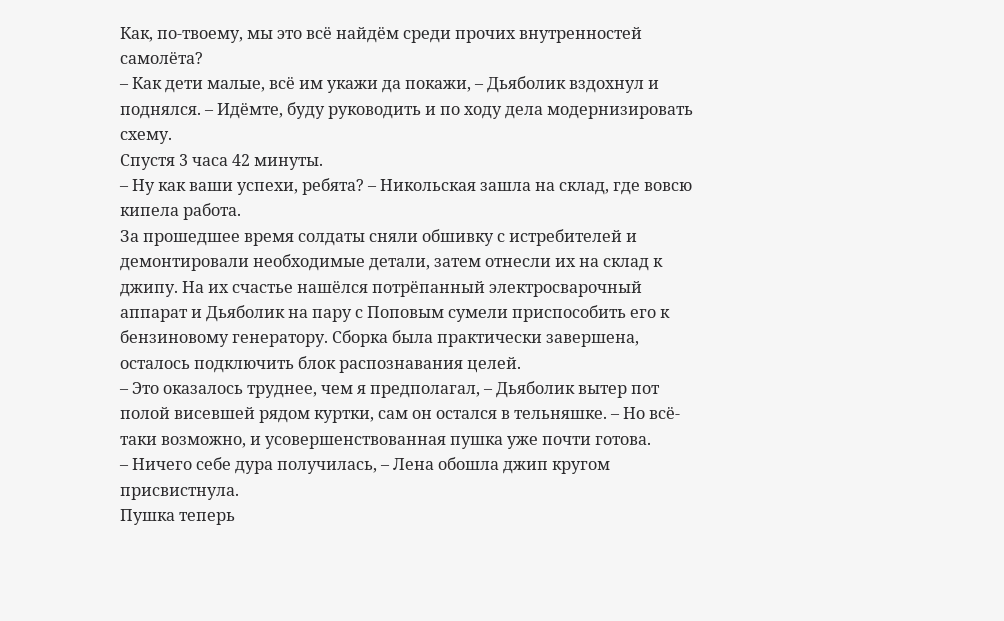Как, по-твоему, мы это всё найдём среди прочих внутренностей самолёта?
– Как дети малые, всё им укажи да покажи, – Дьяболик вздохнул и поднялся. – Идёмте, буду руководить и по ходу дела модернизировать схему.
Спустя 3 часа 42 минуты.
– Ну как ваши успехи, ребята? – Никольская зашла на склад, где вовсю кипела работа.
За прошедшее время солдаты сняли обшивку с истребителей и демонтировали необходимые детали, затем отнесли их на склад к джипу. На их счастье нашёлся потрёпанный электросварочный аппарат и Дьяболик на пару с Поповым сумели приспособить его к бензиновому генератору. Сборка была практически завершена, осталось подключить блок распознавания целей.
– Это оказалось труднее, чем я предполагал, – Дьяболик вытер пот полой висевшей рядом куртки, сам он остался в тельняшке. – Но всё-таки возможно, и усовершенствованная пушка уже почти готова.
– Ничего себе дура получилась, – Лена обошла джип кругом присвистнула.
Пушка теперь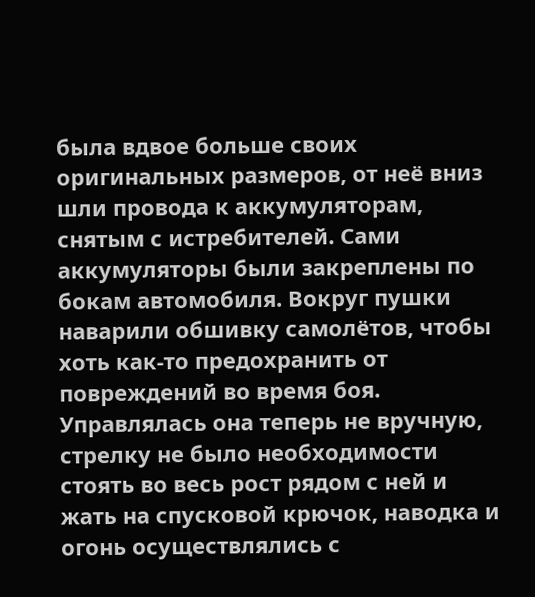была вдвое больше своих оригинальных размеров, от неё вниз шли провода к аккумуляторам, снятым с истребителей. Сами аккумуляторы были закреплены по бокам автомобиля. Вокруг пушки наварили обшивку самолётов, чтобы хоть как-то предохранить от повреждений во время боя. Управлялась она теперь не вручную, стрелку не было необходимости стоять во весь рост рядом с ней и жать на спусковой крючок, наводка и огонь осуществлялись с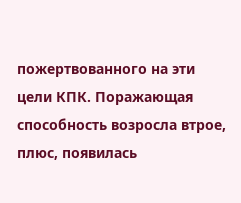пожертвованного на эти цели КПК. Поражающая способность возросла втрое, плюс, появилась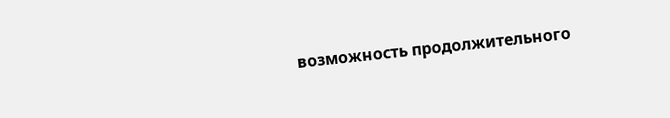возможность продолжительного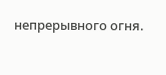непрерывного огня.